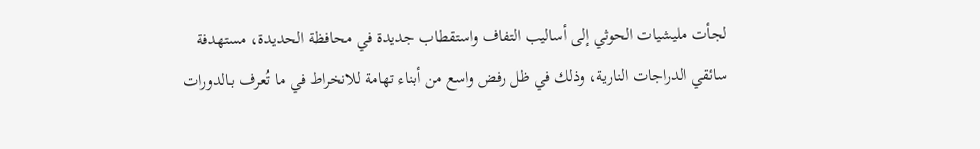لجأت مليشيات الحوثي إلى أساليب التفاف واستقطاب جديدة في محافظة الحديدة، مستهدفة سائقي الدراجات النارية، وذلك في ظل رفض واسع من أبناء تهامة للانخراط في ما تُعرف بـالدورات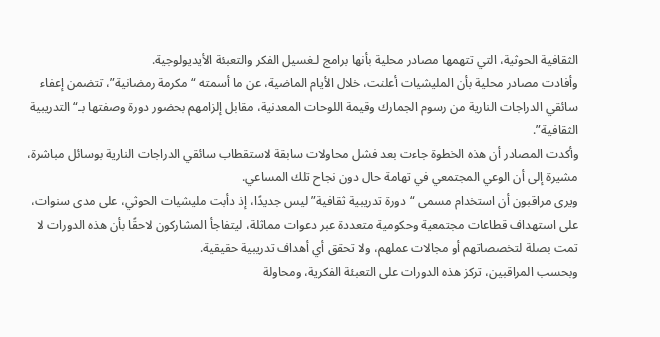الثقافية الحوثية، التي تتهمها مصادر محلية بأنها برامج لـغسيل الفكر والتعبئة الأيديولوجية.
وأفادت مصادر محلية بأن المليشيات أعلنت، خلال الأيام الماضية، عن ما أسمته “مكرمة رمضانية”، تتضمن إعفاء سائقي الدراجات النارية من رسوم الجمارك وقيمة اللوحات المعدنية، مقابل إلزامهم بحضور دورة وصفتها بـ“التدريبية الثقافية”.
وأكدت المصادر أن هذه الخطوة جاءت بعد فشل محاولات سابقة لاستقطاب سائقي الدراجات النارية بوسائل مباشرة، مشيرة إلى أن الوعي المجتمعي في تهامة حال دون نجاح تلك المساعي.
ويرى مراقبون أن استخدام مسمى “دورة تدريبية ثقافية” ليس جديدًا، إذ دأبت مليشيات الحوثي، على مدى سنوات، على استهداف قطاعات مجتمعية وحكومية متعددة عبر دعوات مماثلة، ليتفاجأ المشاركون لاحقًا بأن هذه الدورات لا تمت بصلة لتخصصاتهم أو مجالات عملهم، ولا تحقق أي أهداف تدريبية حقيقية.
وبحسب المراقبين، تركز هذه الدورات على التعبئة الفكرية، ومحاولة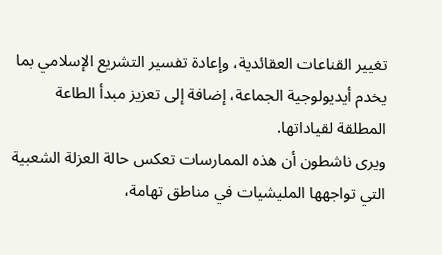تغيير القناعات العقائدية، وإعادة تفسير التشريع الإسلامي بما يخدم أيديولوجية الجماعة، إضافة إلى تعزيز مبدأ الطاعة المطلقة لقياداتها.
ويرى ناشطون أن هذه الممارسات تعكس حالة العزلة الشعبية التي تواجهها المليشيات في مناطق تهامة،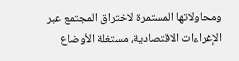ومحاولاتها المستمرة لاختراق المجتمع عبر الإغراءات الاقتصادية، مستغلة الأوضاع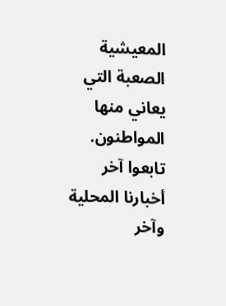المعيشية الصعبة التي يعاني منها المواطنون.
تابعوا آخر أخبارنا المحلية وآخر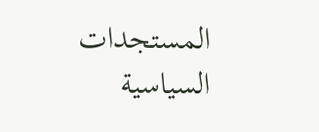المستجدات السياسية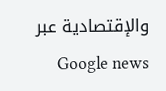والإقتصادية عبر Google news